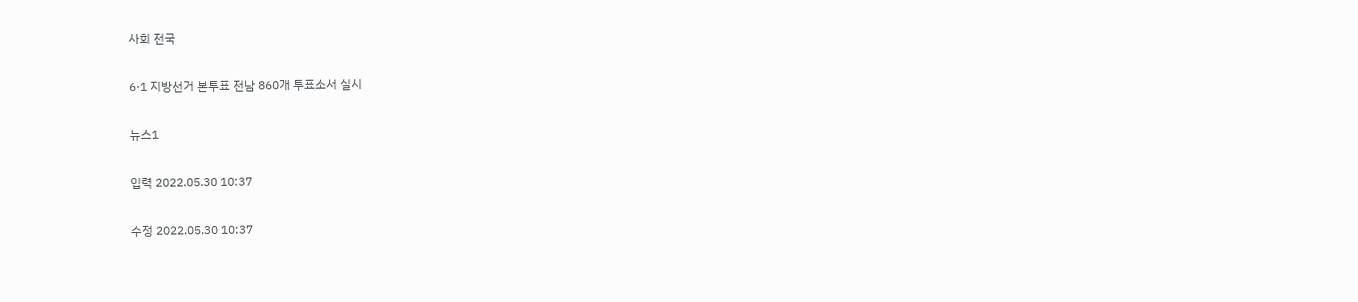사회 전국

6·1 지방선거 본투표 전남 860개 투표소서 실시

뉴스1

입력 2022.05.30 10:37

수정 2022.05.30 10:37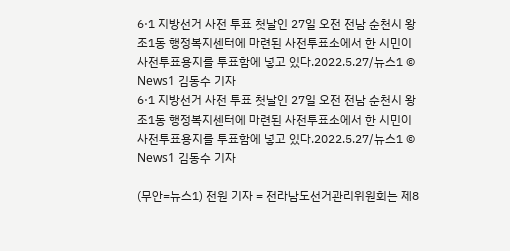6·1 지방선거 사전 투표 첫날인 27일 오전 전남 순천시 왕조1동 행정복지센터에 마련된 사전투표소에서 한 시민이 사전투표용지를 투표함에 넣고 있다.2022.5.27/뉴스1 © News1 김동수 기자
6·1 지방선거 사전 투표 첫날인 27일 오전 전남 순천시 왕조1동 행정복지센터에 마련된 사전투표소에서 한 시민이 사전투표용지를 투표함에 넣고 있다.2022.5.27/뉴스1 © News1 김동수 기자

(무안=뉴스1) 전원 기자 = 전라남도선거관리위원회는 제8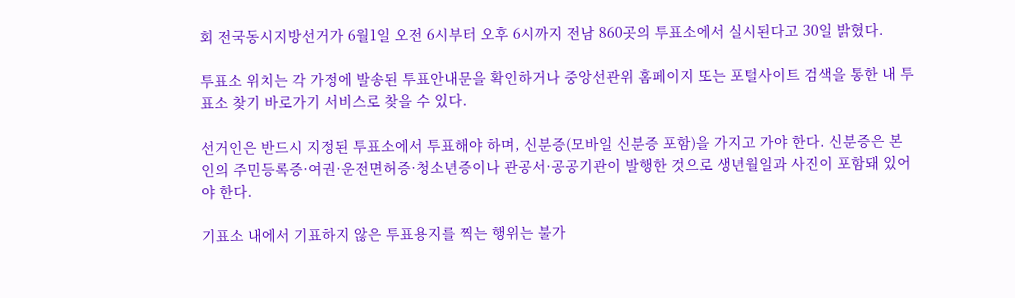회 전국동시지방선거가 6월1일 오전 6시부터 오후 6시까지 전남 860곳의 투표소에서 실시된다고 30일 밝혔다.

투표소 위치는 각 가정에 발송된 투표안내문을 확인하거나 중앙선관위 홈페이지 또는 포털사이트 검색을 통한 내 투표소 찾기 바로가기 서비스로 찾을 수 있다.

선거인은 반드시 지정된 투표소에서 투표해야 하며, 신분증(모바일 신분증 포함)을 가지고 가야 한다. 신분증은 본인의 주민등록증·여권·운전면허증·청소년증이나 관공서·공공기관이 발행한 것으로 생년월일과 사진이 포함돼 있어야 한다.

기표소 내에서 기표하지 않은 투표용지를 찍는 행위는 불가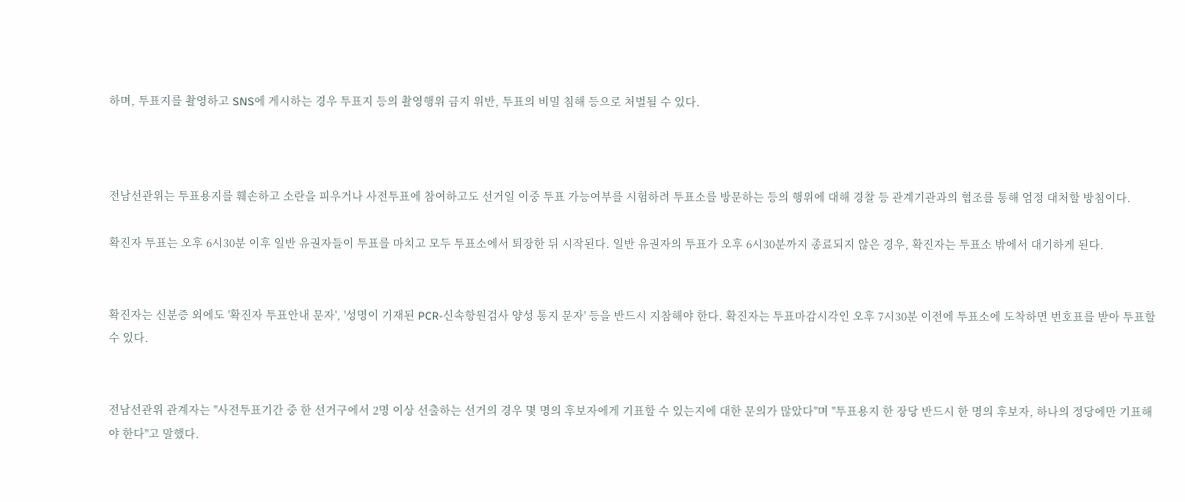하며, 투표지를 촬영하고 SNS에 게시하는 경우 투표지 등의 촬영행위 금지 위반, 투표의 비밀 침해 등으로 처벌될 수 있다.



전남선관위는 투표용지를 훼손하고 소란을 피우거나 사전투표에 참여하고도 선거일 이중 투표 가능여부를 시험하려 투표소를 방문하는 등의 행위에 대해 경찰 등 관계기관과의 협조를 통해 엄정 대처할 방침이다.

확진자 투표는 오후 6시30분 이후 일반 유권자들이 투표를 마치고 모두 투표소에서 퇴장한 뒤 시작된다. 일반 유권자의 투표가 오후 6시30분까지 종료되지 않은 경우, 확진자는 투표소 밖에서 대기하게 된다.


확진자는 신분증 외에도 '확진자 투표안내 문자', '성명이 기재된 PCR-신속항원검사 양성 통지 문자' 등을 반드시 지참해야 한다. 확진자는 투표마감시각인 오후 7시30분 이전에 투표소에 도착하면 번호표를 받아 투표할 수 있다.


전남선관위 관계자는 "사전투표기간 중 한 선거구에서 2명 이상 선출하는 선거의 경우 몇 명의 후보자에게 기표할 수 있는지에 대한 문의가 많았다"며 "투표용지 한 장당 반드시 한 명의 후보자, 하나의 정당에만 기표해야 한다"고 말했다.